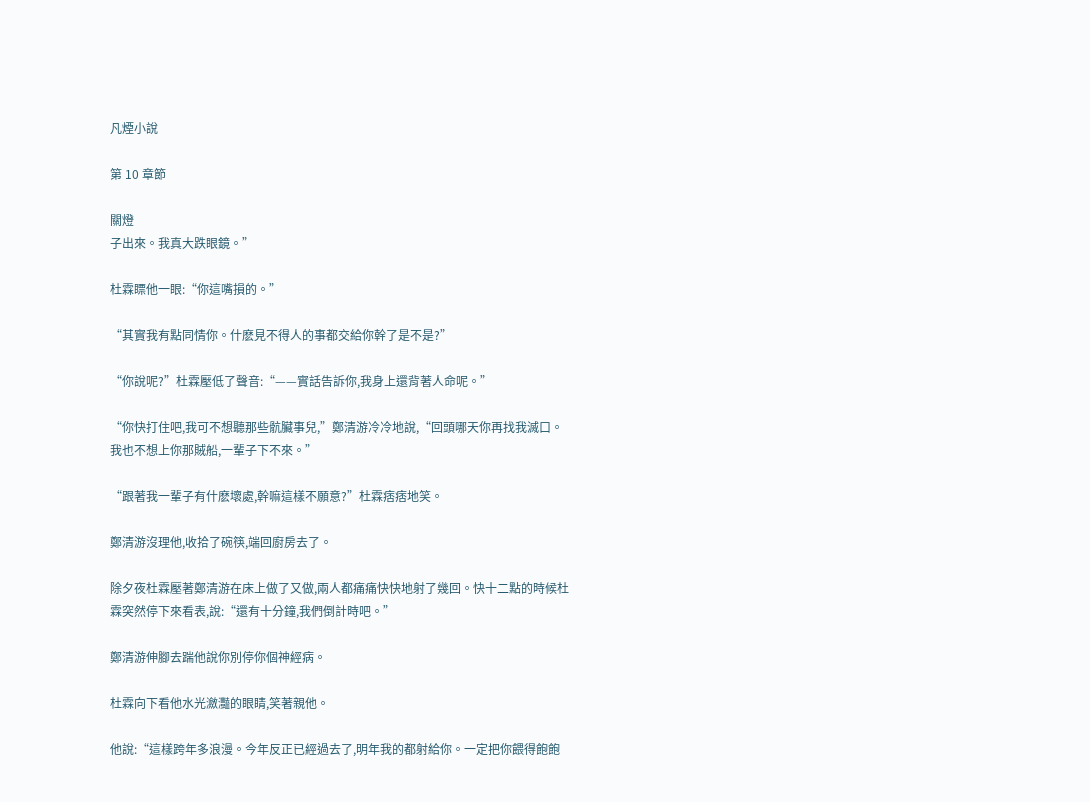凡煙小說

第 10 章節

關燈
子出來。我真大跌眼鏡。”

杜霖瞟他一眼:“你這嘴損的。”

“其實我有點同情你。什麽見不得人的事都交給你幹了是不是?”

“你說呢?”杜霖壓低了聲音:“——實話告訴你,我身上還背著人命呢。”

“你快打住吧,我可不想聽那些骯臟事兒,”鄭清游冷冷地說,“回頭哪天你再找我滅口。我也不想上你那賊船,一輩子下不來。”

“跟著我一輩子有什麽壞處,幹嘛這樣不願意?”杜霖痞痞地笑。

鄭清游沒理他,收拾了碗筷,端回廚房去了。

除夕夜杜霖壓著鄭清游在床上做了又做,兩人都痛痛快快地射了幾回。快十二點的時候杜霖突然停下來看表,說:“還有十分鐘,我們倒計時吧。”

鄭清游伸腳去踹他說你別停你個神經病。

杜霖向下看他水光瀲灩的眼睛,笑著親他。

他說:“這樣跨年多浪漫。今年反正已經過去了,明年我的都射給你。一定把你餵得飽飽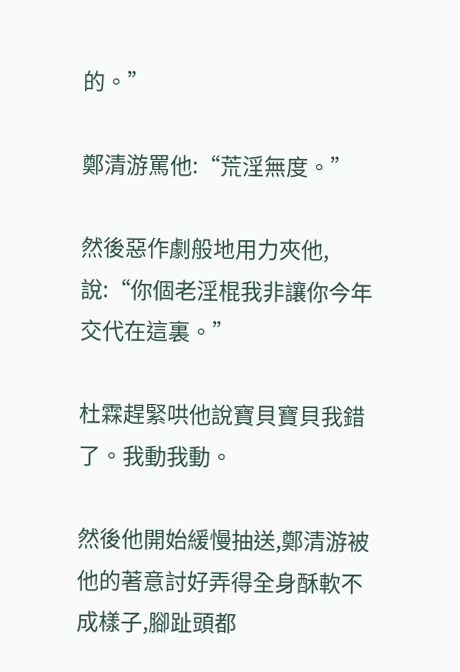的。”

鄭清游罵他:“荒淫無度。”

然後惡作劇般地用力夾他,說:“你個老淫棍我非讓你今年交代在這裏。”

杜霖趕緊哄他說寶貝寶貝我錯了。我動我動。

然後他開始緩慢抽送,鄭清游被他的著意討好弄得全身酥軟不成樣子,腳趾頭都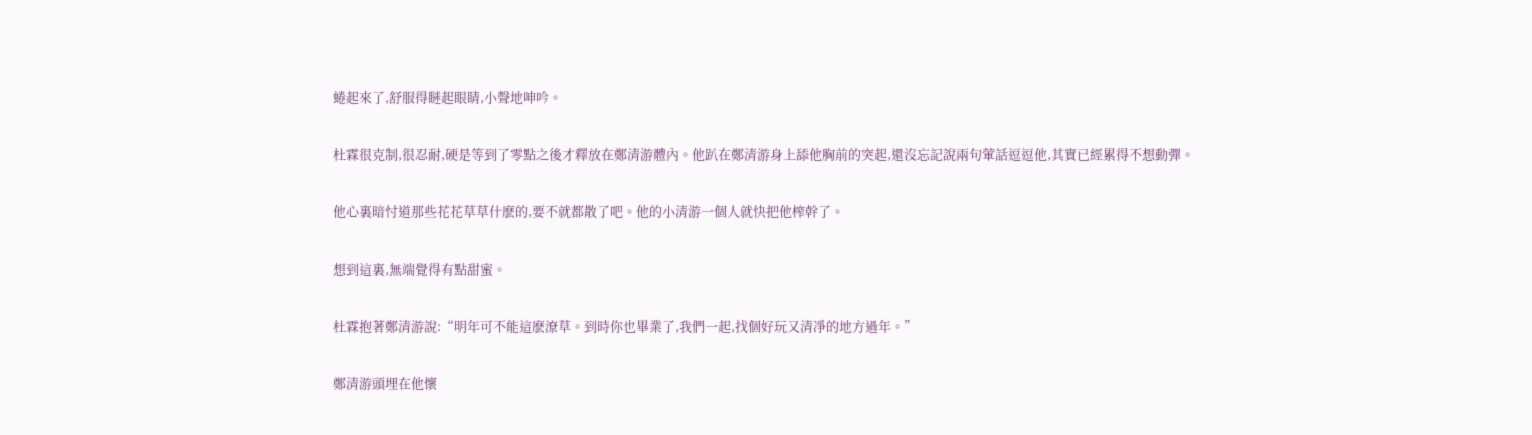蜷起來了,舒服得瞇起眼睛,小聲地呻吟。

杜霖很克制,很忍耐,硬是等到了零點之後才釋放在鄭清游體內。他趴在鄭清游身上舔他胸前的突起,還沒忘記說兩句葷話逗逗他,其實已經累得不想動彈。

他心裏暗忖道那些花花草草什麽的,要不就都散了吧。他的小清游一個人就快把他榨幹了。

想到這裏,無端覺得有點甜蜜。

杜霖抱著鄭清游說:“明年可不能這麽潦草。到時你也畢業了,我們一起,找個好玩又清凈的地方過年。”

鄭清游頭埋在他懷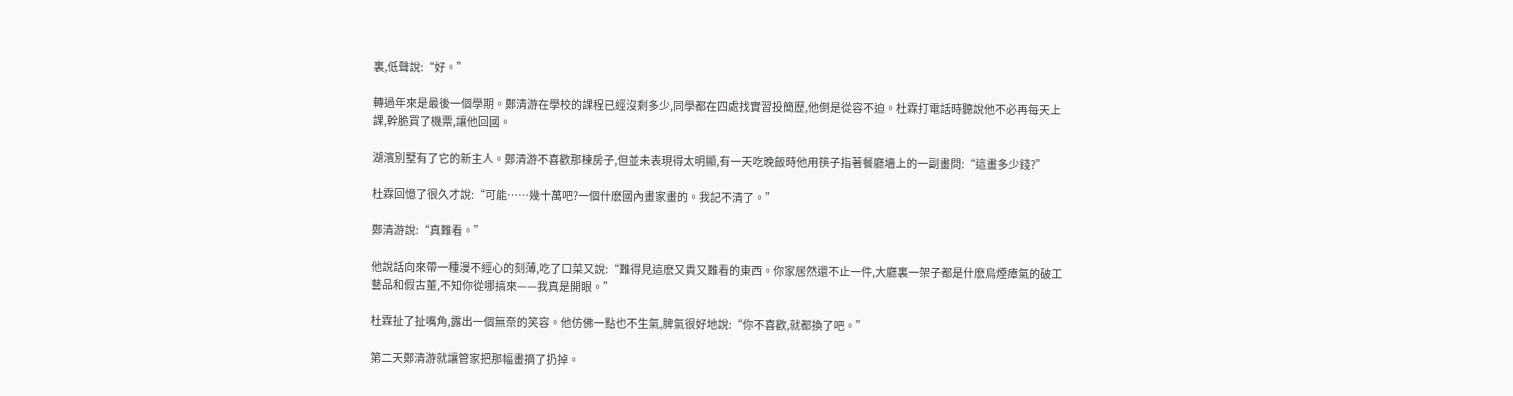裏,低聲說:“好。”

轉過年來是最後一個學期。鄭清游在學校的課程已經沒剩多少,同學都在四處找實習投簡歷,他倒是從容不迫。杜霖打電話時聽說他不必再每天上課,幹脆買了機票,讓他回國。

湖濱別墅有了它的新主人。鄭清游不喜歡那棟房子,但並未表現得太明顯,有一天吃晚飯時他用筷子指著餐廳墻上的一副畫問:“這畫多少錢?”

杜霖回憶了很久才說:“可能……幾十萬吧?一個什麽國內畫家畫的。我記不清了。”

鄭清游說:“真難看。”

他說話向來帶一種漫不經心的刻薄,吃了口菜又說:“難得見這麽又貴又難看的東西。你家居然還不止一件,大廳裏一架子都是什麽烏煙瘴氣的破工藝品和假古董,不知你從哪搞來——我真是開眼。”

杜霖扯了扯嘴角,露出一個無奈的笑容。他仿佛一點也不生氣,脾氣很好地說:“你不喜歡,就都換了吧。”

第二天鄭清游就讓管家把那幅畫摘了扔掉。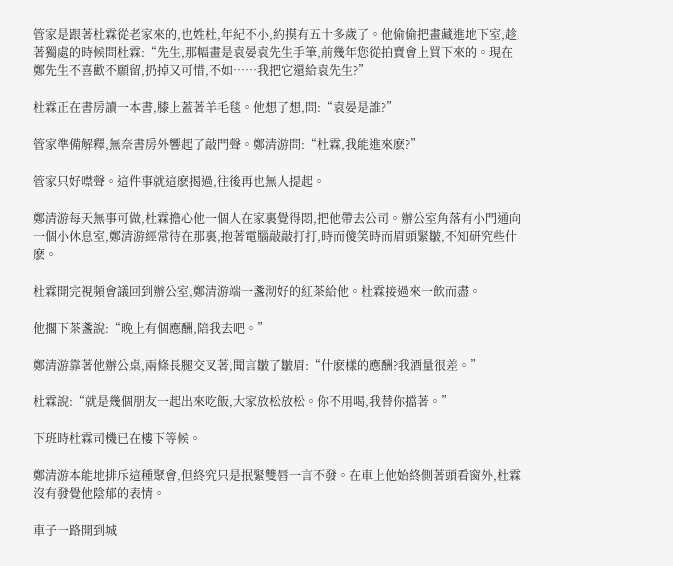管家是跟著杜霖從老家來的,也姓杜,年紀不小,約摸有五十多歲了。他偷偷把畫藏進地下室,趁著獨處的時候問杜霖:“先生,那幅畫是袁晏袁先生手筆,前幾年您從拍賣會上買下來的。現在鄭先生不喜歡不願留,扔掉又可惜,不如……我把它還給袁先生?”

杜霖正在書房讀一本書,膝上蓋著羊毛毯。他想了想,問:“袁晏是誰?”

管家準備解釋,無奈書房外響起了敲門聲。鄭清游問:“杜霖,我能進來麽?”

管家只好噤聲。這件事就這麽揭過,往後再也無人提起。

鄭清游每天無事可做,杜霖擔心他一個人在家裏覺得悶,把他帶去公司。辦公室角落有小門通向一個小休息室,鄭清游經常待在那裏,抱著電腦敲敲打打,時而傻笑時而眉頭緊皺,不知研究些什麽。

杜霖開完視頻會議回到辦公室,鄭清游端一盞沏好的紅茶給他。杜霖接過來一飲而盡。

他擱下茶盞說:“晚上有個應酬,陪我去吧。”

鄭清游靠著他辦公桌,兩條長腿交叉著,聞言皺了皺眉:“什麽樣的應酬?我酒量很差。”

杜霖說:“就是幾個朋友一起出來吃飯,大家放松放松。你不用喝,我替你擋著。”

下班時杜霖司機已在樓下等候。

鄭清游本能地排斥這種聚會,但終究只是抿緊雙唇一言不發。在車上他始終側著頭看窗外,杜霖沒有發覺他陰郁的表情。

車子一路開到城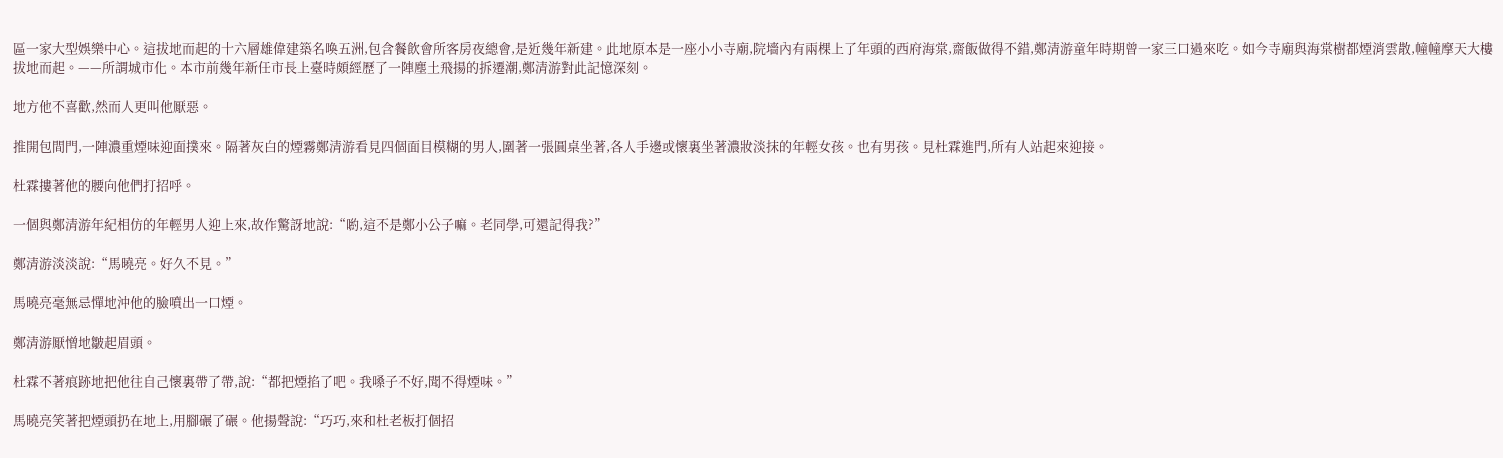區一家大型娛樂中心。這拔地而起的十六層雄偉建築名喚五洲,包含餐飲會所客房夜總會,是近幾年新建。此地原本是一座小小寺廟,院墻內有兩棵上了年頭的西府海棠,齋飯做得不錯,鄭清游童年時期曾一家三口過來吃。如今寺廟與海棠樹都煙消雲散,幢幢摩天大樓拔地而起。——所謂城市化。本市前幾年新任市長上臺時頗經歷了一陣塵土飛揚的拆遷潮,鄭清游對此記憶深刻。

地方他不喜歡,然而人更叫他厭惡。

推開包間門,一陣濃重煙味迎面撲來。隔著灰白的煙霧鄭清游看見四個面目模糊的男人,圍著一張圓桌坐著,各人手邊或懷裏坐著濃妝淡抹的年輕女孩。也有男孩。見杜霖進門,所有人站起來迎接。

杜霖摟著他的腰向他們打招呼。

一個與鄭清游年紀相仿的年輕男人迎上來,故作驚訝地說:“喲,這不是鄭小公子嘛。老同學,可還記得我?”

鄭清游淡淡說:“馬曉亮。好久不見。”

馬曉亮毫無忌憚地沖他的臉噴出一口煙。

鄭清游厭憎地皺起眉頭。

杜霖不著痕跡地把他往自己懷裏帶了帶,說:“都把煙掐了吧。我嗓子不好,聞不得煙味。”

馬曉亮笑著把煙頭扔在地上,用腳碾了碾。他揚聲說:“巧巧,來和杜老板打個招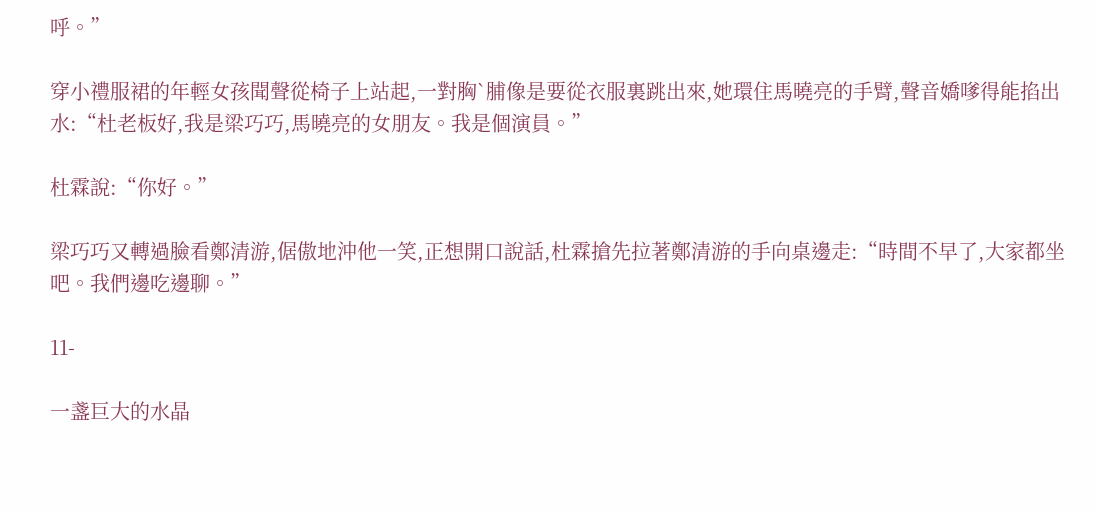呼。”

穿小禮服裙的年輕女孩聞聲從椅子上站起,一對胸`脯像是要從衣服裏跳出來,她環住馬曉亮的手臂,聲音嬌嗲得能掐出水:“杜老板好,我是梁巧巧,馬曉亮的女朋友。我是個演員。”

杜霖說:“你好。”

梁巧巧又轉過臉看鄭清游,倨傲地沖他一笑,正想開口說話,杜霖搶先拉著鄭清游的手向桌邊走:“時間不早了,大家都坐吧。我們邊吃邊聊。”

11-

一盞巨大的水晶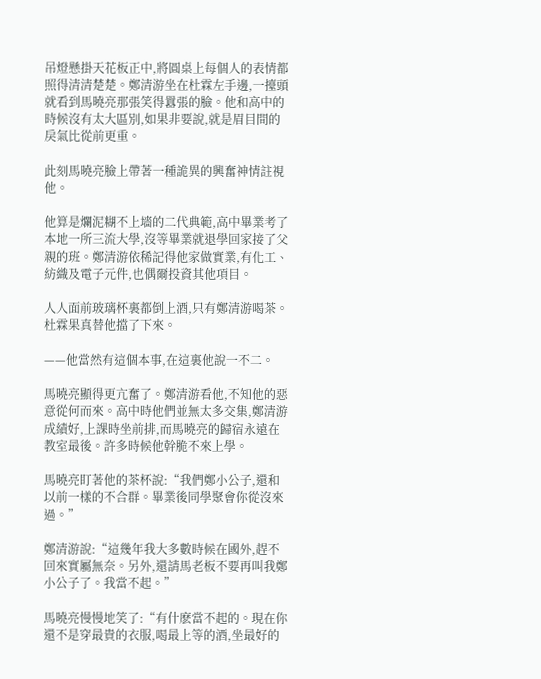吊燈懸掛天花板正中,將圓桌上每個人的表情都照得清清楚楚。鄭清游坐在杜霖左手邊,一擡頭就看到馬曉亮那張笑得囂張的臉。他和高中的時候沒有太大區別,如果非要說,就是眉目間的戾氣比從前更重。

此刻馬曉亮臉上帶著一種詭異的興奮神情註視他。

他算是爛泥糊不上墻的二代典範,高中畢業考了本地一所三流大學,沒等畢業就退學回家接了父親的班。鄭清游依稀記得他家做實業,有化工、紡織及電子元件,也偶爾投資其他項目。

人人面前玻璃杯裏都倒上酒,只有鄭清游喝茶。杜霖果真替他擋了下來。

——他當然有這個本事,在這裏他說一不二。

馬曉亮顯得更亢奮了。鄭清游看他,不知他的惡意從何而來。高中時他們並無太多交集,鄭清游成績好,上課時坐前排,而馬曉亮的歸宿永遠在教室最後。許多時候他幹脆不來上學。

馬曉亮盯著他的茶杯說:“我們鄭小公子,還和以前一樣的不合群。畢業後同學聚會你從沒來過。”

鄭清游說:“這幾年我大多數時候在國外,趕不回來實屬無奈。另外,還請馬老板不要再叫我鄭小公子了。我當不起。”

馬曉亮慢慢地笑了:“有什麽當不起的。現在你還不是穿最貴的衣服,喝最上等的酒,坐最好的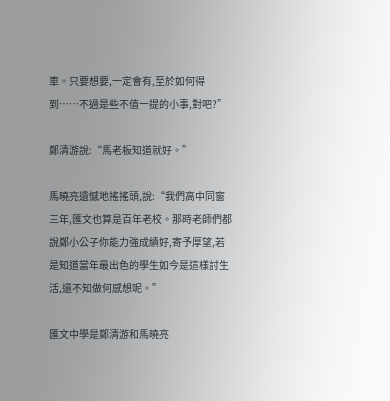車。只要想要,一定會有,至於如何得到……不過是些不值一提的小事,對吧?”

鄭清游說:“馬老板知道就好。”

馬曉亮遺憾地搖搖頭,說:“我們高中同窗三年,匯文也算是百年老校。那時老師們都說鄭小公子你能力強成績好,寄予厚望,若是知道當年最出色的學生如今是這樣討生活,還不知做何感想呢。”

匯文中學是鄭清游和馬曉亮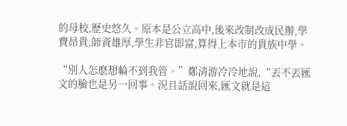的母校,歷史悠久。原本是公立高中,後來改制改成民辦,學費昂貴,師資雄厚,學生非官即富,算得上本市的貴族中學。

“別人怎麽想輪不到我管。”鄭清游冷冷地說,“丟不丟匯文的臉也是另一回事。況且話說回來,匯文就是這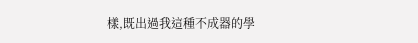樣,既出過我這種不成器的學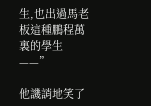生,也出過馬老板這種鵬程萬裏的學生——”

他譏誚地笑了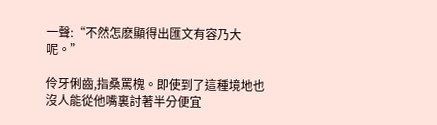一聲:“不然怎麽顯得出匯文有容乃大呢。”

伶牙俐齒,指桑罵槐。即使到了這種境地也沒人能從他嘴裏討著半分便宜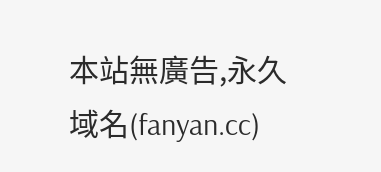本站無廣告,永久域名(fanyan.cc)